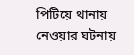পিটিয়ে থানায় নেওয়ার ঘটনায়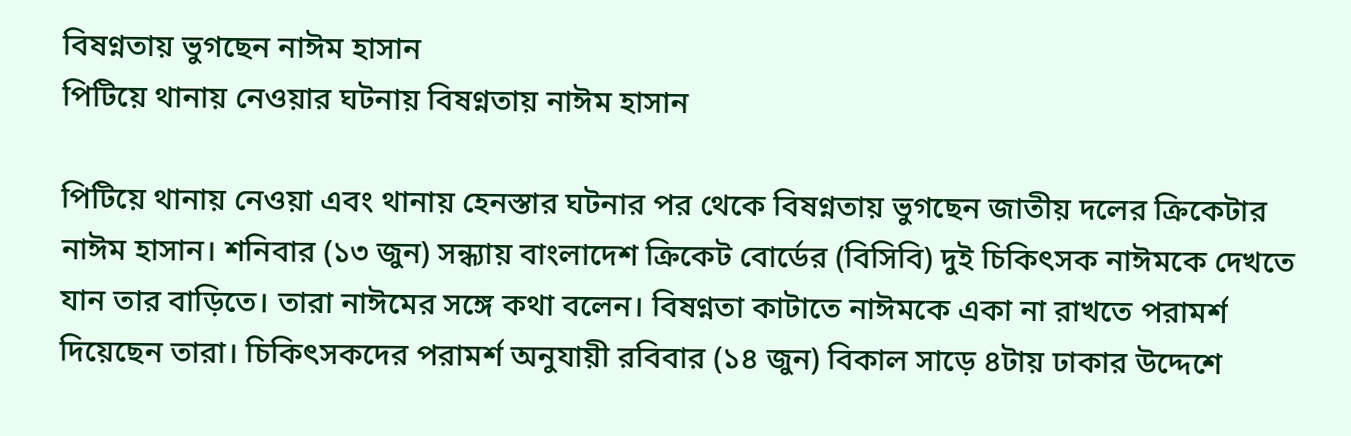বিষণ্নতায় ভুগছেন নাঈম হাসান
পিটিয়ে থানায় নেওয়ার ঘটনায় বিষণ্নতায় নাঈম হাসান

পিটিয়ে থানায় নেওয়া এবং থানায় হেনস্তার ঘটনার পর থেকে বিষণ্নতায় ভুগছেন জাতীয় দলের ক্রিকেটার নাঈম হাসান। শনিবার (১৩ জুন) সন্ধ্যায় বাংলাদেশ ক্রিকেট বোর্ডের (বিসিবি) দুই চিকিৎসক নাঈমকে দেখতে যান তার বাড়িতে। তারা নাঈমের সঙ্গে কথা বলেন। বিষণ্নতা কাটাতে নাঈমকে একা না রাখতে পরামর্শ দিয়েছেন তারা। চিকিৎসকদের পরামর্শ অনুযায়ী রবিবার (১৪ জুন) বিকাল সাড়ে ৪টায় ঢাকার উদ্দেশে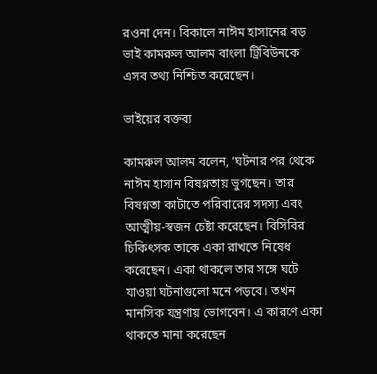রওনা দেন। বিকালে নাঈম হাসানের বড় ভাই কামরুল আলম বাংলা ট্রিবিউনকে এসব তথ্য নিশ্চিত করেছেন।

ভাইয়ের বক্তব্য

কামরুল আলম বলেন, ‘ঘটনার পর থেকে নাঈম হাসান বিষণ্নতায় ভুগছেন। তার বিষণ্নতা কাটাতে পরিবারের সদস্য এবং আত্মীয়-স্বজন চেষ্টা করেছেন। বিসিবির চিকিৎসক তাকে একা রাখতে নিষেধ করেছেন। একা থাকলে তার সঙ্গে ঘটে যাওয়া ঘটনাগুলো মনে পড়বে। তখন মানসিক যন্ত্রণায় ভোগবেন। এ কারণে একা থাকতে মানা করেছেন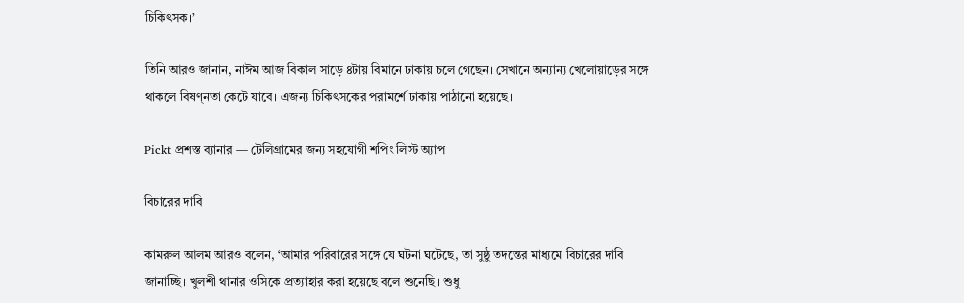চিকিৎসক।’

তিনি আরও জানান, নাঈম আজ বিকাল সাড়ে ৪টায় বিমানে ঢাকায় চলে গেছেন। সেখানে অন্যান্য খেলোয়াড়ের সঙ্গে থাকলে বিষণ্নতা কেটে যাবে। এজন্য চিকিৎসকের পরামর্শে ঢাকায় পাঠানো হয়েছে।

Pickt প্রশস্ত ব্যানার — টেলিগ্রামের জন্য সহযোগী শপিং লিস্ট অ্যাপ

বিচারের দাবি

কামরুল আলম আরও বলেন, ‘আমার পরিবারের সঙ্গে যে ঘটনা ঘটেছে, তা সুষ্ঠু তদন্তের মাধ্যমে বিচারের দাবি জানাচ্ছি। খুলশী থানার ওসিকে প্রত্যাহার করা হয়েছে বলে শুনেছি। শুধু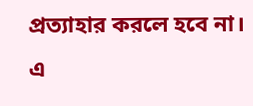প্রত্যাহার করলে হবে না। এ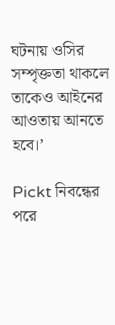ঘটনায় ওসির সম্পৃক্ততা থাকলে তাকেও আইনের আওতায় আনতে হবে।’

Pickt নিবন্ধের পরে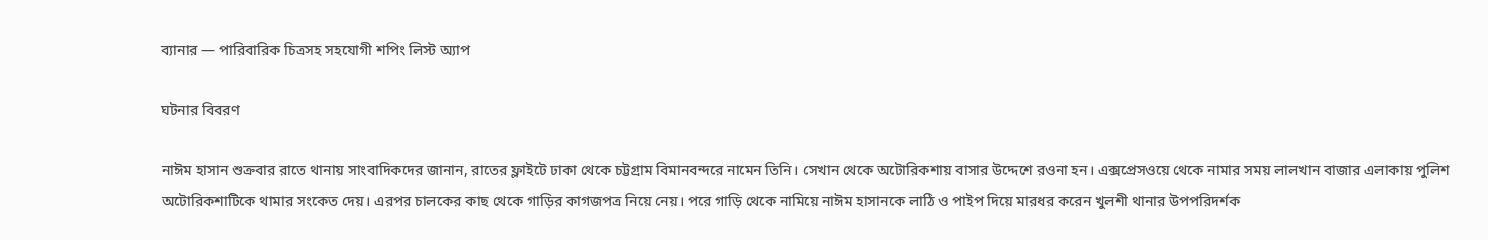ব্যানার — পারিবারিক চিত্রসহ সহযোগী শপিং লিস্ট অ্যাপ

ঘটনার বিবরণ

নাঈম হাসান শুক্রবার রাতে থানায় সাংবাদিকদের জানান, রাতের ফ্লাইটে ঢাকা থেকে চট্টগ্রাম বিমানবন্দরে নামেন তিনি। সেখান থেকে অটোরিকশায় বাসার উদ্দেশে রওনা হন। এক্সপ্রেসওয়ে থেকে নামার সময় লালখান বাজার এলাকায় পুলিশ অটোরিকশাটিকে থামার সংকেত দেয়। এরপর চালকের কাছ থেকে গাড়ির কাগজপত্র নিয়ে নেয়। পরে গাড়ি থেকে নামিয়ে নাঈম হাসানকে লাঠি ও পাইপ দিয়ে মারধর করেন খুলশী থানার উপপরিদর্শক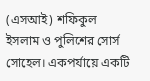(এসআই) শফিকুল ইসলাম ও পুলিশের সোর্স সোহেল। একপর্যায়ে একটি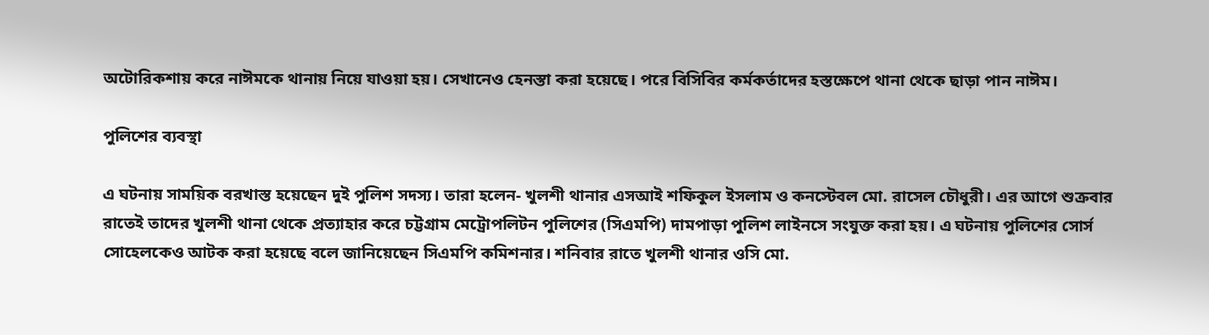অটোরিকশায় করে নাঈমকে থানায় নিয়ে যাওয়া হয়। সেখানেও হেনস্তা করা হয়েছে। পরে বিসিবির কর্মকর্তাদের হস্তক্ষেপে থানা থেকে ছাড়া পান নাঈম।

পুলিশের ব্যবস্থা

এ ঘটনায় সাময়িক বরখাস্ত হয়েছেন দুই পুলিশ সদস্য। তারা হলেন- খুলশী থানার এসআই শফিকুল ইসলাম ও কনস্টেবল মো. রাসেল চৌধুরী। এর আগে শুক্রবার রাতেই তাদের খুলশী থানা থেকে প্রত্যাহার করে চট্টগ্রাম মেট্রোপলিটন পুলিশের (সিএমপি) দামপাড়া পুলিশ লাইনসে সংযুক্ত করা হয়। এ ঘটনায় পুলিশের সোর্স সোহেলকেও আটক করা হয়েছে বলে জানিয়েছেন সিএমপি কমিশনার। শনিবার রাতে খুলশী থানার ওসি মো.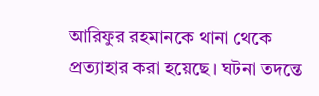আরিফুর রহমানকে থানা থেকে প্রত্যাহার করা হয়েছে। ঘটনা তদন্তে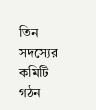তিন সদস্যের কমিটি গঠন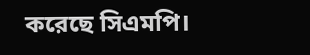করেছে সিএমপি।